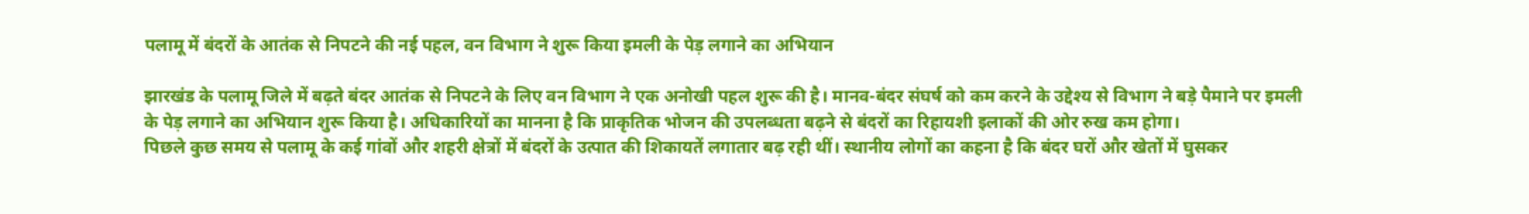पलामू में बंदरों के आतंक से निपटने की नई पहल, वन विभाग ने शुरू किया इमली के पेड़ लगाने का अभियान

झारखंड के पलामू जिले में बढ़ते बंदर आतंक से निपटने के लिए वन विभाग ने एक अनोखी पहल शुरू की है। मानव-बंदर संघर्ष को कम करने के उद्देश्य से विभाग ने बड़े पैमाने पर इमली के पेड़ लगाने का अभियान शुरू किया है। अधिकारियों का मानना है कि प्राकृतिक भोजन की उपलब्धता बढ़ने से बंदरों का रिहायशी इलाकों की ओर रुख कम होगा।
पिछले कुछ समय से पलामू के कई गांवों और शहरी क्षेत्रों में बंदरों के उत्पात की शिकायतें लगातार बढ़ रही थीं। स्थानीय लोगों का कहना है कि बंदर घरों और खेतों में घुसकर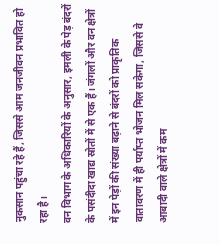नुकसान पहुंचा रहे हैं, जिससे आम जनजीवन प्रभावित हो रहा है।
वन विभाग के अधिकारियों के अनुसार, इमली के पेड़ बंदरों के पसंदीदा खाद्य स्रोतों में से एक हैं। जंगलों और वन क्षेत्रों में इन पेड़ों की संख्या बढ़ाने से बंदरों को प्राकृतिक वातावरण में ही पर्याप्त भोजन मिल सकेगा, जिससे वे आबादी वाले क्षेत्रों में कम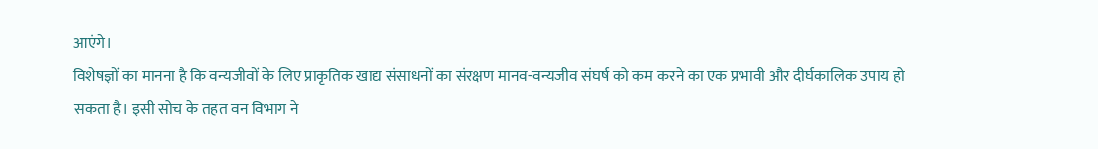आएंगे।
विशेषज्ञों का मानना है कि वन्यजीवों के लिए प्राकृतिक खाद्य संसाधनों का संरक्षण मानव-वन्यजीव संघर्ष को कम करने का एक प्रभावी और दीर्घकालिक उपाय हो सकता है। इसी सोच के तहत वन विभाग ने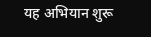यह अभियान शुरू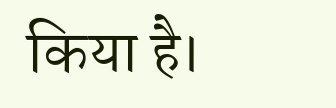किया है।